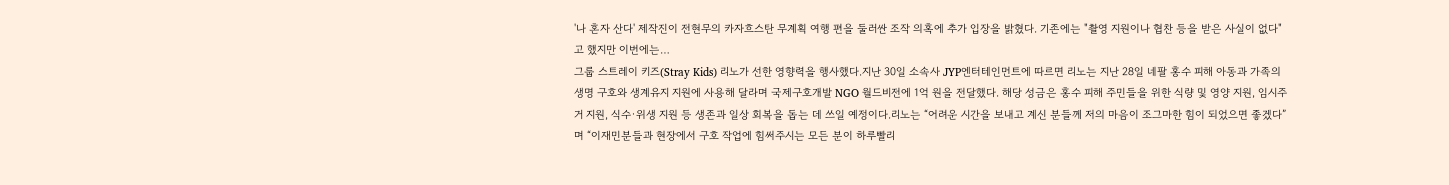'나 혼자 산다' 제작진이 전현무의 카자흐스탄 무계획 여행 편을 둘러싼 조작 의혹에 추가 입장을 밝혔다. 기존에는 "촬영 지원이나 협찬 등을 받은 사실이 없다"고 했지만 이번에는…
그룹 스트레이 키즈(Stray Kids) 리노가 선한 영향력을 행사했다.지난 30일 소속사 JYP엔터테인먼트에 따르면 리노는 지난 28일 네팔 홍수 피해 아동과 가족의 생명 구호와 생계유지 지원에 사용해 달라며 국제구호개발 NGO 월드비전에 1억 원을 전달했다. 해당 성금은 홍수 피해 주민들을 위한 식량 및 영양 지원, 임시주거 지원, 식수·위생 지원 등 생존과 일상 회복을 돕는 데 쓰일 예정이다.리노는 “어려운 시간을 보내고 계신 분들께 저의 마음이 조그마한 힘이 되었으면 좋겠다”며 “이재민분들과 현장에서 구호 작업에 힘써주시는 모든 분이 하루빨리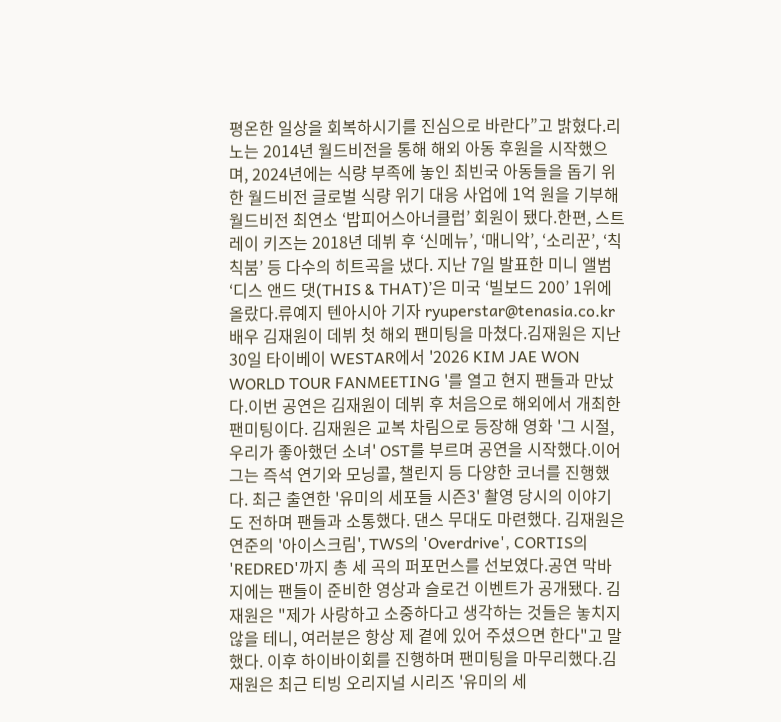평온한 일상을 회복하시기를 진심으로 바란다”고 밝혔다.리노는 2014년 월드비전을 통해 해외 아동 후원을 시작했으며, 2024년에는 식량 부족에 놓인 최빈국 아동들을 돕기 위한 월드비전 글로벌 식량 위기 대응 사업에 1억 원을 기부해 월드비전 최연소 ‘밥피어스아너클럽’ 회원이 됐다.한편, 스트레이 키즈는 2018년 데뷔 후 ‘신메뉴’, ‘매니악’, ‘소리꾼’, ‘칙칙붐’ 등 다수의 히트곡을 냈다. 지난 7일 발표한 미니 앨범 ‘디스 앤드 댓(THIS & THAT)’은 미국 ‘빌보드 200’ 1위에 올랐다.류예지 텐아시아 기자 ryuperstar@tenasia.co.kr
배우 김재원이 데뷔 첫 해외 팬미팅을 마쳤다.김재원은 지난 30일 타이베이 WESTAR에서 '2026 KIM JAE WON WORLD TOUR FANMEETING '를 열고 현지 팬들과 만났다.이번 공연은 김재원이 데뷔 후 처음으로 해외에서 개최한 팬미팅이다. 김재원은 교복 차림으로 등장해 영화 '그 시절, 우리가 좋아했던 소녀' OST를 부르며 공연을 시작했다.이어 그는 즉석 연기와 모닝콜, 챌린지 등 다양한 코너를 진행했다. 최근 출연한 '유미의 세포들 시즌3' 촬영 당시의 이야기도 전하며 팬들과 소통했다. 댄스 무대도 마련했다. 김재원은 연준의 '아이스크림', TWS의 'Overdrive', CORTIS의 'REDRED'까지 총 세 곡의 퍼포먼스를 선보였다.공연 막바지에는 팬들이 준비한 영상과 슬로건 이벤트가 공개됐다. 김재원은 "제가 사랑하고 소중하다고 생각하는 것들은 놓치지 않을 테니, 여러분은 항상 제 곁에 있어 주셨으면 한다"고 말했다. 이후 하이바이회를 진행하며 팬미팅을 마무리했다.김재원은 최근 티빙 오리지널 시리즈 '유미의 세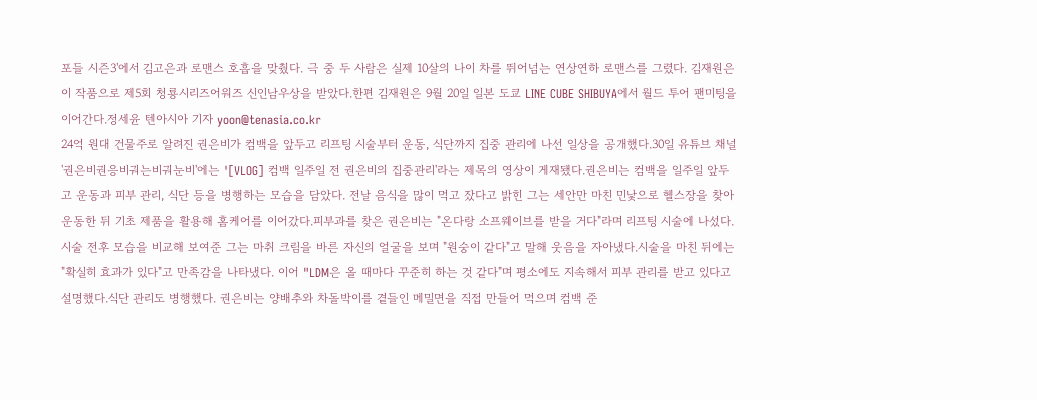포들 시즌3'에서 김고은과 로맨스 호흡을 맞췄다. 극 중 두 사람은 실제 10살의 나이 차를 뛰어넘는 연상연하 로맨스를 그렸다. 김재원은 이 작품으로 제5회 청룡시리즈어워즈 신인남우상을 받았다.한편 김재원은 9월 20일 일본 도쿄 LINE CUBE SHIBUYA에서 월드 투어 팬미팅을 이어간다.정세윤 텐아시아 기자 yoon@tenasia.co.kr
24억 원대 건물주로 알려진 권은비가 컴백을 앞두고 리프팅 시술부터 운동, 식단까지 집중 관리에 나선 일상을 공개했다.30일 유튜브 채널 '권은비권응비궈는비궈눈비'에는 '[VLOG] 컴백 일주일 전 권은비의 집중관리'라는 제목의 영상이 게재됐다.권은비는 컴백을 일주일 앞두고 운동과 피부 관리, 식단 등을 병행하는 모습을 담았다. 전날 음식을 많이 먹고 잤다고 밝힌 그는 세안만 마친 민낯으로 헬스장을 찾아 운동한 뒤 기초 제품을 활용해 홈케어를 이어갔다.피부과를 찾은 권은비는 "온다랑 소프웨이브를 받을 거다"라며 리프팅 시술에 나섰다. 시술 전후 모습을 비교해 보여준 그는 마취 크림을 바른 자신의 얼굴을 보며 "원숭이 같다"고 말해 웃음을 자아냈다.시술을 마친 뒤에는 "확실히 효과가 있다"고 만족감을 나타냈다. 이어 "LDM은 올 때마다 꾸준히 하는 것 같다"며 평소에도 지속해서 피부 관리를 받고 있다고 설명했다.식단 관리도 병행했다. 권은비는 양배추와 차돌박이를 곁들인 메밀면을 직접 만들어 먹으며 컴백 준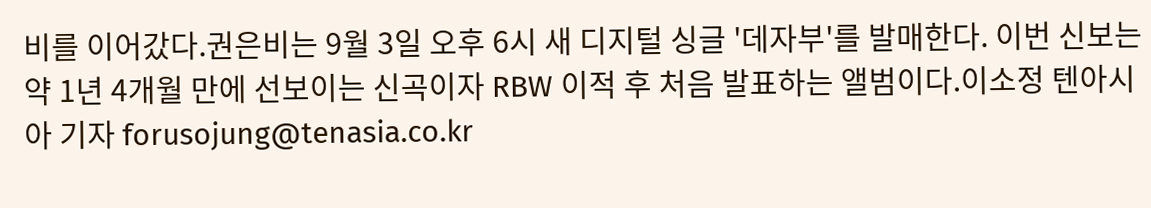비를 이어갔다.권은비는 9월 3일 오후 6시 새 디지털 싱글 '데자부'를 발매한다. 이번 신보는 약 1년 4개월 만에 선보이는 신곡이자 RBW 이적 후 처음 발표하는 앨범이다.이소정 텐아시아 기자 forusojung@tenasia.co.kr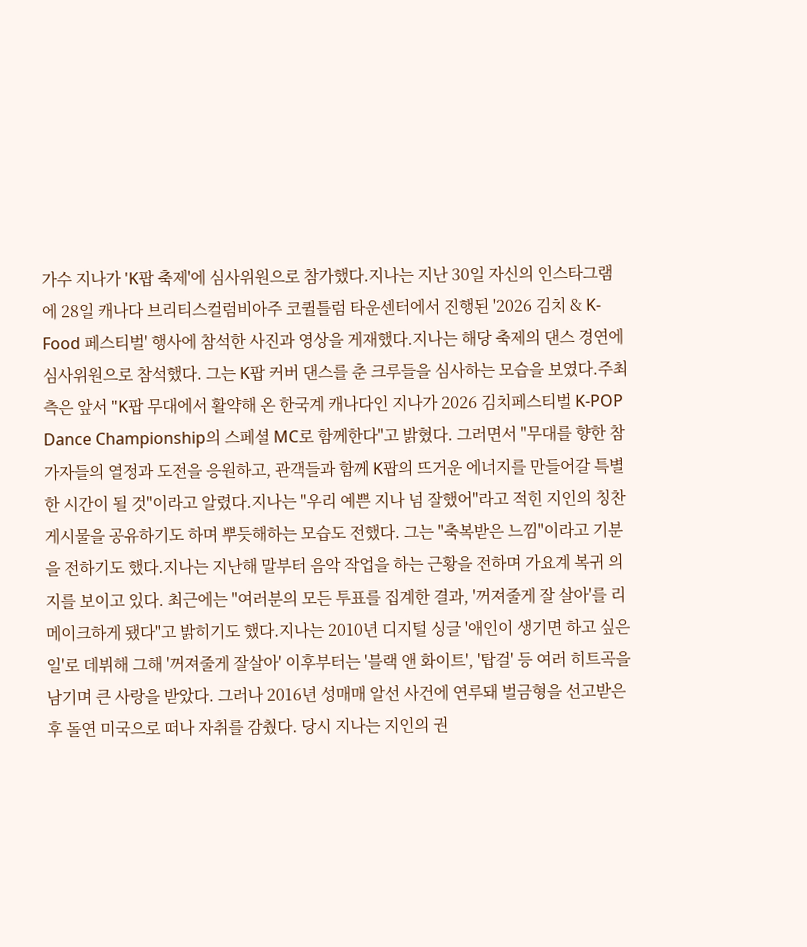가수 지나가 'K팝 축제'에 심사위원으로 참가했다.지나는 지난 30일 자신의 인스타그램에 28일 캐나다 브리티스컬럼비아주 코퀼틀럼 타운센터에서 진행된 '2026 김치 & K-Food 페스티벌' 행사에 참석한 사진과 영상을 게재했다.지나는 해당 축제의 댄스 경연에 심사위원으로 참석했다. 그는 K팝 커버 댄스를 춘 크루들을 심사하는 모습을 보였다.주최 측은 앞서 "K팝 무대에서 활약해 온 한국계 캐나다인 지나가 2026 김치페스티벌 K-POP Dance Championship의 스페셜 MC로 함께한다"고 밝혔다. 그러면서 "무대를 향한 참가자들의 열정과 도전을 응원하고, 관객들과 함께 K팝의 뜨거운 에너지를 만들어갈 특별한 시간이 될 것"이라고 알렸다.지나는 "우리 예쁜 지나 넘 잘했어"라고 적힌 지인의 칭찬 게시물을 공유하기도 하며 뿌듯해하는 모습도 전했다. 그는 "축복받은 느낌"이라고 기분을 전하기도 했다.지나는 지난해 말부터 음악 작업을 하는 근황을 전하며 가요계 복귀 의지를 보이고 있다. 최근에는 "여러분의 모든 투표를 집계한 결과, '꺼져줄게 잘 살아'를 리메이크하게 됐다"고 밝히기도 했다.지나는 2010년 디지털 싱글 '애인이 생기면 하고 싶은 일'로 데뷔해 그해 '꺼져줄게 잘살아' 이후부터는 '블랙 앤 화이트', '탑걸' 등 여러 히트곡을 남기며 큰 사랑을 받았다. 그러나 2016년 성매매 알선 사건에 연루돼 벌금형을 선고받은 후 돌연 미국으로 떠나 자취를 감췄다. 당시 지나는 지인의 권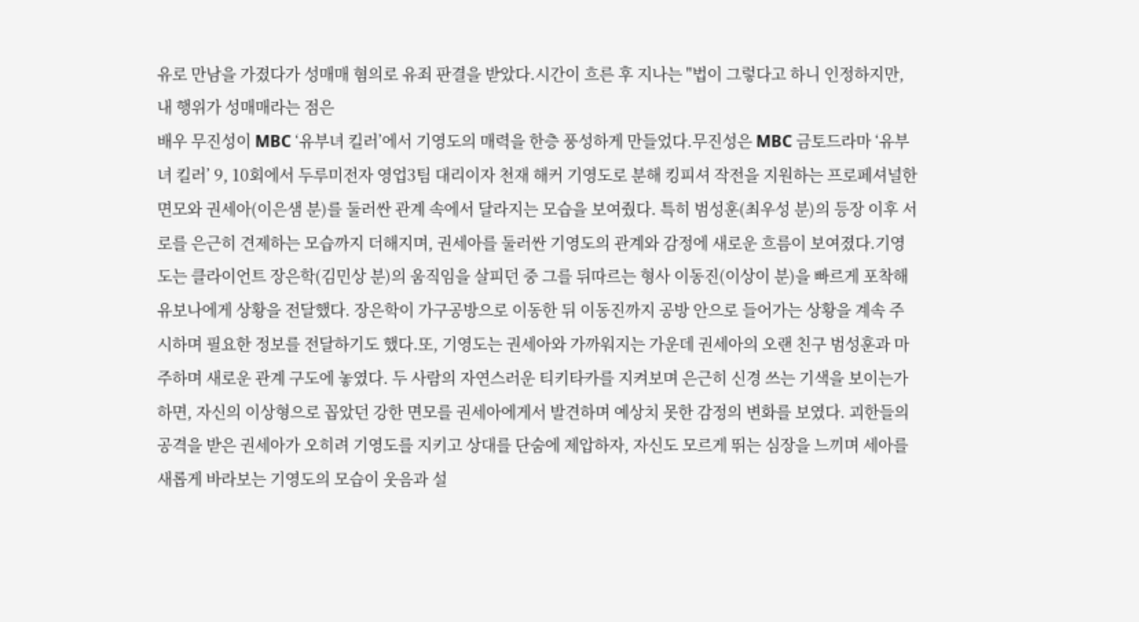유로 만남을 가졌다가 성매매 혐의로 유죄 판결을 받았다.시간이 흐른 후 지나는 "법이 그렇다고 하니 인정하지만, 내 행위가 성매매라는 점은
배우 무진성이 MBC ‘유부녀 킬러’에서 기영도의 매력을 한층 풍성하게 만들었다.무진성은 MBC 금토드라마 ‘유부녀 킬러’ 9, 10회에서 두루미전자 영업3팀 대리이자 천재 해커 기영도로 분해 킹피셔 작전을 지원하는 프로페셔널한 면모와 권세아(이은샘 분)를 둘러싼 관계 속에서 달라지는 모습을 보여줬다. 특히 범성훈(최우성 분)의 등장 이후 서로를 은근히 견제하는 모습까지 더해지며, 권세아를 둘러싼 기영도의 관계와 감정에 새로운 흐름이 보여졌다.기영도는 클라이언트 장은학(김민상 분)의 움직임을 살피던 중 그를 뒤따르는 형사 이동진(이상이 분)을 빠르게 포착해 유보나에게 상황을 전달했다. 장은학이 가구공방으로 이동한 뒤 이동진까지 공방 안으로 들어가는 상황을 계속 주시하며 필요한 정보를 전달하기도 했다.또, 기영도는 권세아와 가까워지는 가운데 권세아의 오랜 친구 범성훈과 마주하며 새로운 관계 구도에 놓였다. 두 사람의 자연스러운 티키타카를 지켜보며 은근히 신경 쓰는 기색을 보이는가 하면, 자신의 이상형으로 꼽았던 강한 면모를 권세아에게서 발견하며 예상치 못한 감정의 변화를 보였다. 괴한들의 공격을 받은 권세아가 오히려 기영도를 지키고 상대를 단숨에 제압하자, 자신도 모르게 뛰는 심장을 느끼며 세아를 새롭게 바라보는 기영도의 모습이 웃음과 설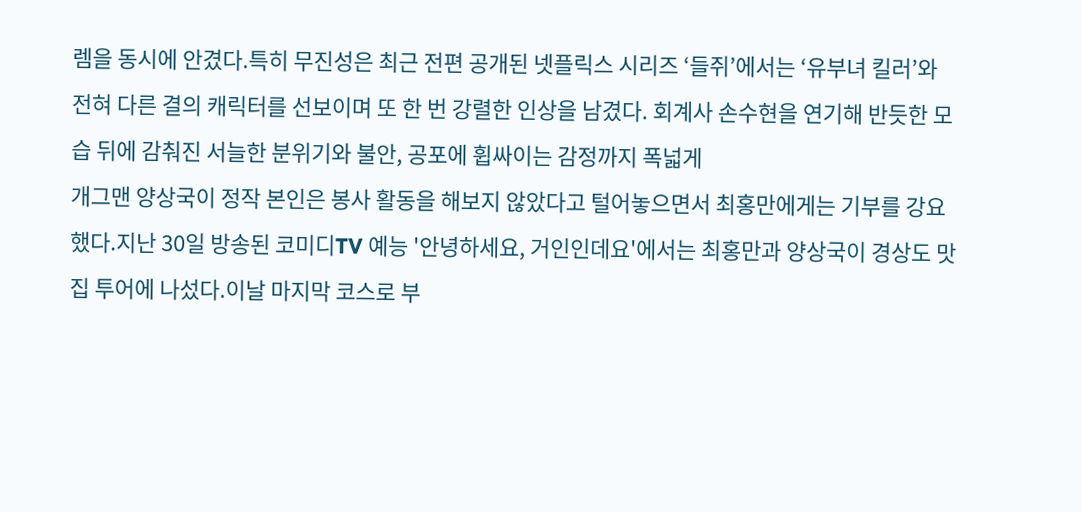렘을 동시에 안겼다.특히 무진성은 최근 전편 공개된 넷플릭스 시리즈 ‘들쥐’에서는 ‘유부녀 킬러’와 전혀 다른 결의 캐릭터를 선보이며 또 한 번 강렬한 인상을 남겼다. 회계사 손수현을 연기해 반듯한 모습 뒤에 감춰진 서늘한 분위기와 불안, 공포에 휩싸이는 감정까지 폭넓게
개그맨 양상국이 정작 본인은 봉사 활동을 해보지 않았다고 털어놓으면서 최홍만에게는 기부를 강요했다.지난 30일 방송된 코미디TV 예능 '안녕하세요, 거인인데요'에서는 최홍만과 양상국이 경상도 맛집 투어에 나섰다.이날 마지막 코스로 부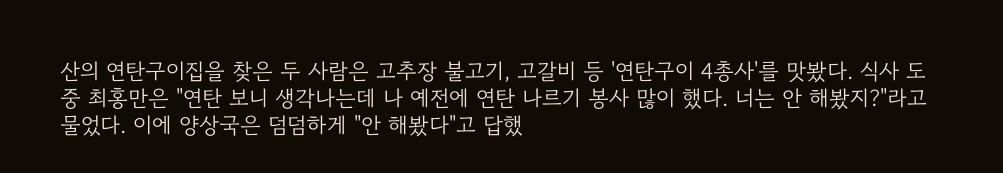산의 연탄구이집을 찾은 두 사람은 고추장 불고기, 고갈비 등 '연탄구이 4총사'를 맛봤다. 식사 도중 최홍만은 "연탄 보니 생각나는데 나 예전에 연탄 나르기 봉사 많이 했다. 너는 안 해봤지?"라고 물었다. 이에 양상국은 덤덤하게 "안 해봤다"고 답했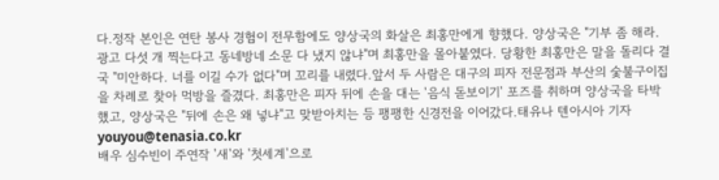다.정작 본인은 연탄 봉사 경험이 전무함에도 양상국의 화살은 최홍만에게 향했다. 양상국은 "기부 좀 해라. 광고 다섯 개 찍는다고 동네방네 소문 다 냈지 않냐"며 최홍만을 몰아붙였다. 당황한 최홍만은 말을 돌리다 결국 "미안하다. 너를 이길 수가 없다"며 꼬리를 내렸다.앞서 두 사람은 대구의 피자 전문점과 부산의 숯불구이집을 차례로 찾아 먹방을 즐겼다. 최홍만은 피자 뒤에 손을 대는 '음식 돋보이기' 포즈를 취하며 양상국을 타박했고, 양상국은 "뒤에 손은 왜 넣냐"고 맞받아치는 등 팽팽한 신경전을 이어갔다.태유나 텐아시아 기자 youyou@tenasia.co.kr
배우 심수빈이 주연작 '새'와 '첫세계'으로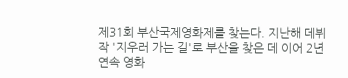제31회 부산국제영화제를 찾는다. 지난해 데뷔작 '지우러 가는 길'로 부산을 찾은 데 이어 2년 연속 영화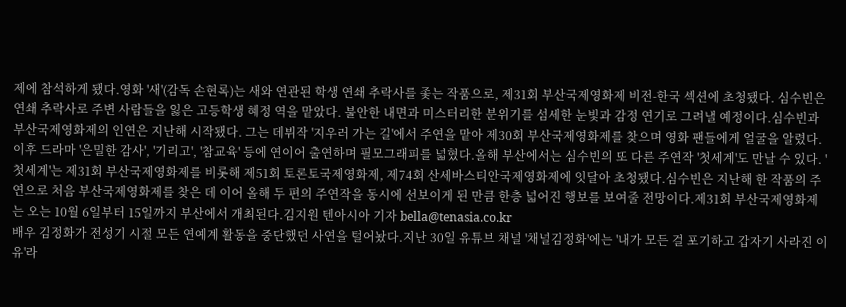제에 참석하게 됐다.영화 '새'(감독 손현록)는 새와 연관된 학생 연쇄 추락사를 좇는 작품으로, 제31회 부산국제영화제 비전-한국 섹션에 초청됐다. 심수빈은 연쇄 추락사로 주변 사람들을 잃은 고등학생 혜정 역을 맡았다. 불안한 내면과 미스터리한 분위기를 섬세한 눈빛과 감정 연기로 그려낼 예정이다.심수빈과 부산국제영화제의 인연은 지난해 시작됐다. 그는 데뷔작 '지우러 가는 길'에서 주연을 맡아 제30회 부산국제영화제를 찾으며 영화 팬들에게 얼굴을 알렸다. 이후 드라마 '은밀한 감사', '기리고', '참교육' 등에 연이어 출연하며 필모그래피를 넓혔다.올해 부산에서는 심수빈의 또 다른 주연작 '첫세계'도 만날 수 있다. '첫세계'는 제31회 부산국제영화제를 비롯해 제51회 토론토국제영화제, 제74회 산세바스티안국제영화제에 잇달아 초청됐다.심수빈은 지난해 한 작품의 주연으로 처음 부산국제영화제를 찾은 데 이어 올해 두 편의 주연작을 동시에 선보이게 된 만큼 한층 넓어진 행보를 보여줄 전망이다.제31회 부산국제영화제는 오는 10월 6일부터 15일까지 부산에서 개최된다.김지원 텐아시아 기자 bella@tenasia.co.kr
배우 김정화가 전성기 시절 모든 연예계 활동을 중단했던 사연을 털어놨다.지난 30일 유튜브 채널 '채널김정화'에는 '내가 모든 걸 포기하고 갑자기 사라진 이유'라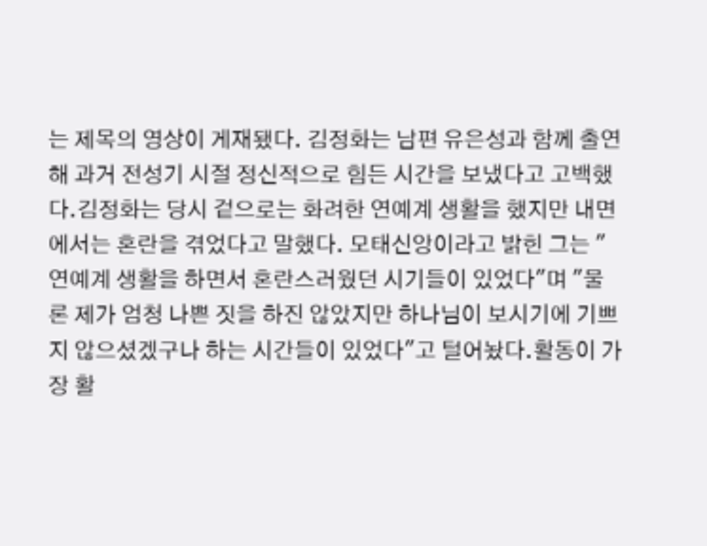는 제목의 영상이 게재됐다. 김정화는 남편 유은성과 함께 출연해 과거 전성기 시절 정신적으로 힘든 시간을 보냈다고 고백했다.김정화는 당시 겉으로는 화려한 연예계 생활을 했지만 내면에서는 혼란을 겪었다고 말했다. 모태신앙이라고 밝힌 그는 "연예계 생활을 하면서 혼란스러웠던 시기들이 있었다"며 "물론 제가 엄청 나쁜 짓을 하진 않았지만 하나님이 보시기에 기쁘지 않으셨겠구나 하는 시간들이 있었다"고 털어놨다.활동이 가장 활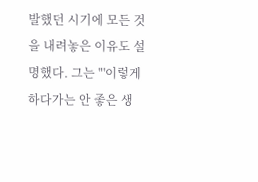발했던 시기에 모든 것을 내려놓은 이유도 설명했다. 그는 "'이렇게 하다가는 안 좋은 생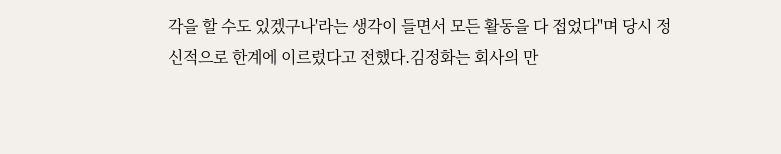각을 할 수도 있겠구나'라는 생각이 들면서 모든 활동을 다 접었다"며 당시 정신적으로 한계에 이르렀다고 전했다.김정화는 회사의 만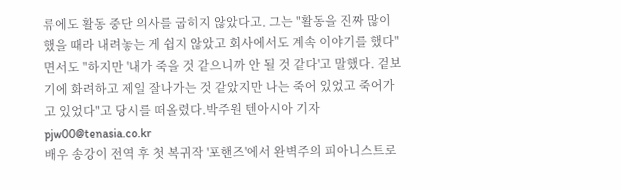류에도 활동 중단 의사를 굽히지 않았다고. 그는 "활동을 진짜 많이 했을 때라 내려놓는 게 쉽지 않았고 회사에서도 계속 이야기를 했다"면서도 "하지만 '내가 죽을 것 같으니까 안 될 것 같다'고 말했다. 겉보기에 화려하고 제일 잘나가는 것 같았지만 나는 죽어 있었고 죽어가고 있었다"고 당시를 떠올렸다.박주원 텐아시아 기자 pjw00@tenasia.co.kr
배우 송강이 전역 후 첫 복귀작 '포핸즈'에서 완벽주의 피아니스트로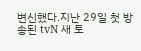변신했다.지난 29일 첫 방송된 tvN 새 토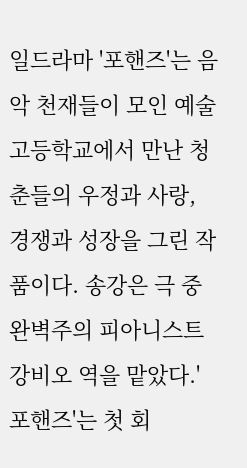일드라마 '포핸즈'는 음악 천재들이 모인 예술고등학교에서 만난 청춘들의 우정과 사랑, 경쟁과 성장을 그린 작품이다. 송강은 극 중 완벽주의 피아니스트 강비오 역을 맡았다.'포핸즈'는 첫 회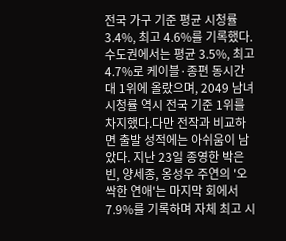전국 가구 기준 평균 시청률 3.4%, 최고 4.6%를 기록했다. 수도권에서는 평균 3.5%, 최고 4.7%로 케이블·종편 동시간대 1위에 올랐으며, 2049 남녀 시청률 역시 전국 기준 1위를 차지했다.다만 전작과 비교하면 출발 성적에는 아쉬움이 남았다. 지난 23일 종영한 박은빈, 양세종, 옹성우 주연의 '오싹한 연애'는 마지막 회에서 7.9%를 기록하며 자체 최고 시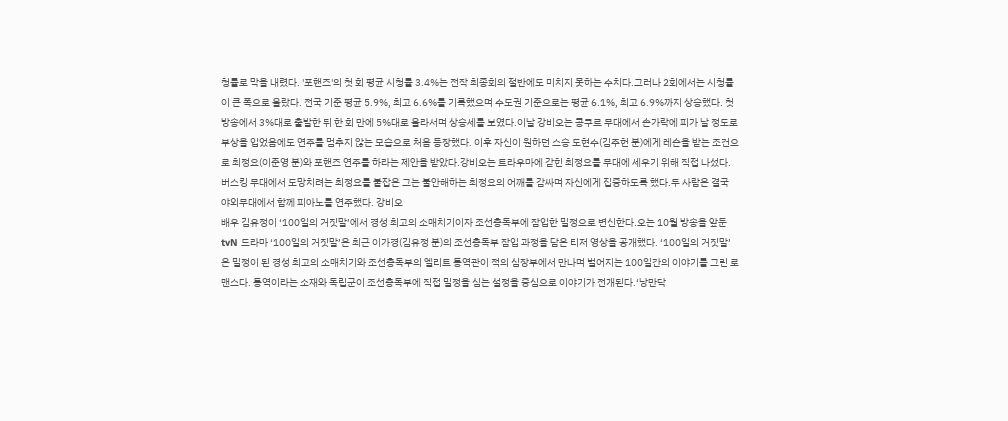청률로 막을 내렸다. '포핸즈'의 첫 회 평균 시청률 3.4%는 전작 최종회의 절반에도 미치지 못하는 수치다.그러나 2회에서는 시청률이 큰 폭으로 올랐다. 전국 기준 평균 5.9%, 최고 6.6%를 기록했으며 수도권 기준으로는 평균 6.1%, 최고 6.9%까지 상승했다. 첫 방송에서 3%대로 출발한 뒤 한 회 만에 5%대로 올라서며 상승세를 보였다.이날 강비오는 콩쿠르 무대에서 손가락에 피가 날 정도로 부상을 입었음에도 연주를 멈추지 않는 모습으로 처음 등장했다. 이후 자신이 원하던 스승 도현수(김주헌 분)에게 레슨을 받는 조건으로 최정요(이준영 분)와 포핸즈 연주를 하라는 제안을 받았다.강비오는 트라우마에 갇힌 최정요를 무대에 세우기 위해 직접 나섰다. 버스킹 무대에서 도망치려는 최정요를 붙잡은 그는 불안해하는 최정요의 어깨를 감싸며 자신에게 집중하도록 했다.두 사람은 결국 야외무대에서 함께 피아노를 연주했다. 강비오
배우 김유정이 ‘100일의 거짓말’에서 경성 최고의 소매치기이자 조선총독부에 잠입한 밀정으로 변신한다.오는 10월 방송을 앞둔 tvN 드라마 ‘100일의 거짓말’은 최근 이가경(김유정 분)의 조선총독부 잠입 과정을 담은 티저 영상을 공개했다. ‘100일의 거짓말’은 밀정이 된 경성 최고의 소매치기와 조선총독부의 엘리트 통역관이 적의 심장부에서 만나며 벌어지는 100일간의 이야기를 그린 로맨스다. 통역이라는 소재와 독립군이 조선총독부에 직접 밀정을 심는 설정을 중심으로 이야기가 전개된다.‘낭만닥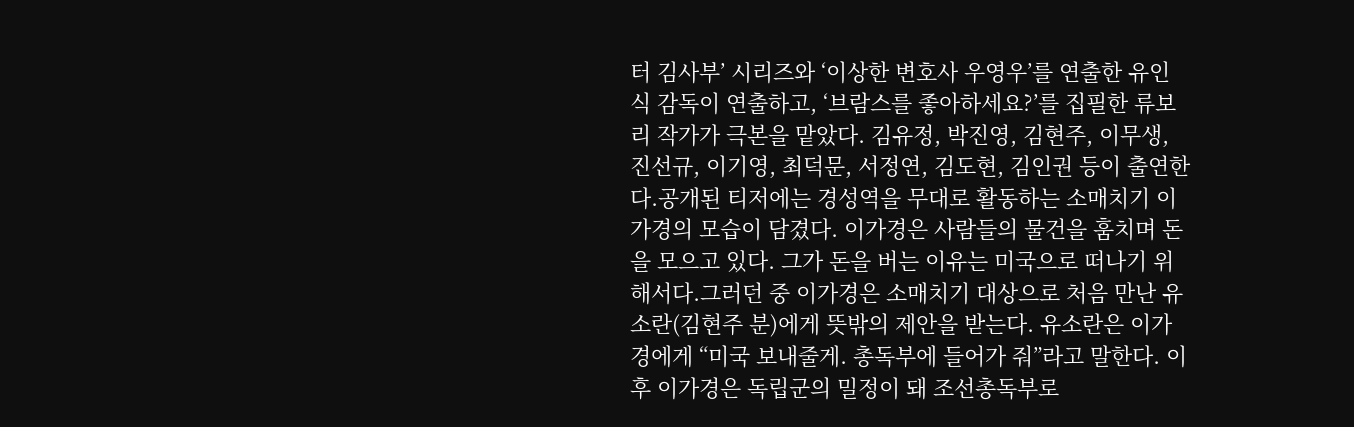터 김사부’ 시리즈와 ‘이상한 변호사 우영우’를 연출한 유인식 감독이 연출하고, ‘브람스를 좋아하세요?’를 집필한 류보리 작가가 극본을 맡았다. 김유정, 박진영, 김현주, 이무생, 진선규, 이기영, 최덕문, 서정연, 김도현, 김인권 등이 출연한다.공개된 티저에는 경성역을 무대로 활동하는 소매치기 이가경의 모습이 담겼다. 이가경은 사람들의 물건을 훔치며 돈을 모으고 있다. 그가 돈을 버는 이유는 미국으로 떠나기 위해서다.그러던 중 이가경은 소매치기 대상으로 처음 만난 유소란(김현주 분)에게 뜻밖의 제안을 받는다. 유소란은 이가경에게 “미국 보내줄게. 총독부에 들어가 줘”라고 말한다. 이후 이가경은 독립군의 밀정이 돼 조선총독부로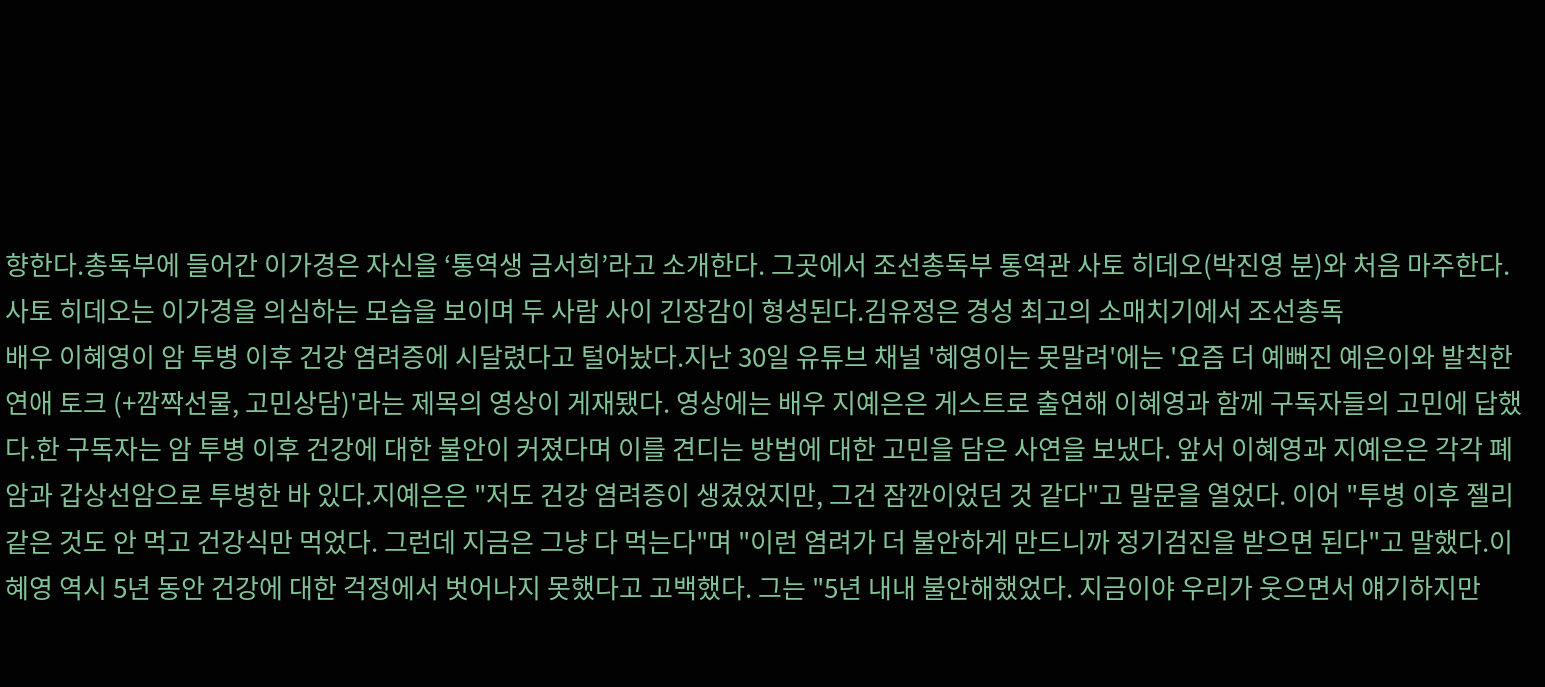향한다.총독부에 들어간 이가경은 자신을 ‘통역생 금서희’라고 소개한다. 그곳에서 조선총독부 통역관 사토 히데오(박진영 분)와 처음 마주한다. 사토 히데오는 이가경을 의심하는 모습을 보이며 두 사람 사이 긴장감이 형성된다.김유정은 경성 최고의 소매치기에서 조선총독
배우 이혜영이 암 투병 이후 건강 염려증에 시달렸다고 털어놨다.지난 30일 유튜브 채널 '혜영이는 못말려'에는 '요즘 더 예뻐진 예은이와 발칙한 연애 토크 (+깜짝선물, 고민상담)'라는 제목의 영상이 게재됐다. 영상에는 배우 지예은은 게스트로 출연해 이혜영과 함께 구독자들의 고민에 답했다.한 구독자는 암 투병 이후 건강에 대한 불안이 커졌다며 이를 견디는 방법에 대한 고민을 담은 사연을 보냈다. 앞서 이혜영과 지예은은 각각 폐암과 갑상선암으로 투병한 바 있다.지예은은 "저도 건강 염려증이 생겼었지만, 그건 잠깐이었던 것 같다"고 말문을 열었다. 이어 "투병 이후 젤리 같은 것도 안 먹고 건강식만 먹었다. 그런데 지금은 그냥 다 먹는다"며 "이런 염려가 더 불안하게 만드니까 정기검진을 받으면 된다"고 말했다.이혜영 역시 5년 동안 건강에 대한 걱정에서 벗어나지 못했다고 고백했다. 그는 "5년 내내 불안해했었다. 지금이야 우리가 웃으면서 얘기하지만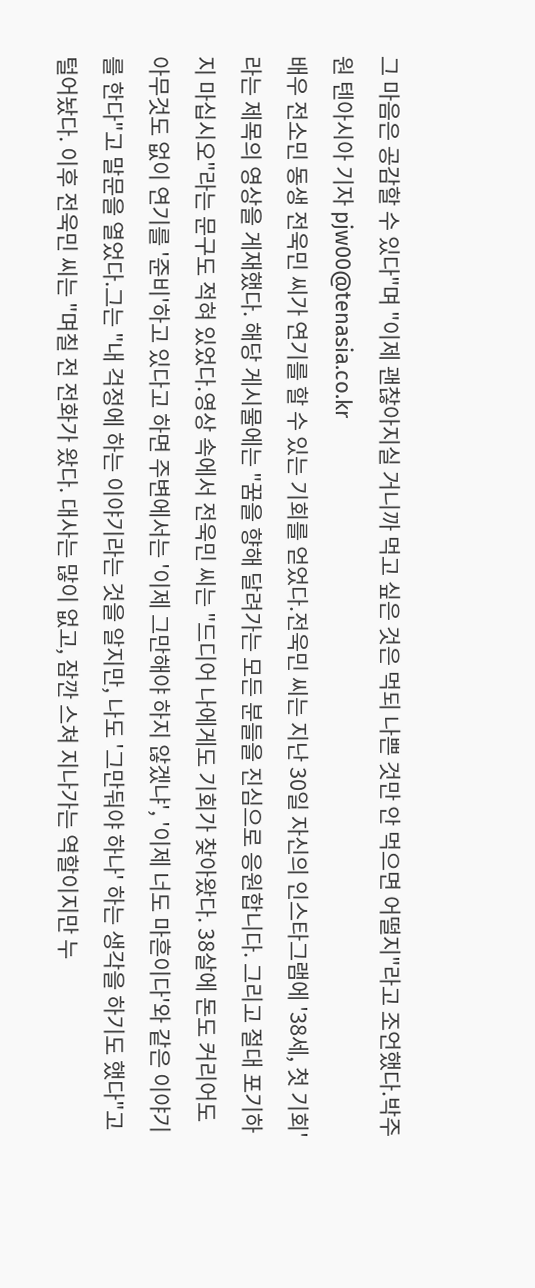그 마음은 공감할 수 있다"며 "이제 괜찮아지실 거니까 먹고 싶은 것은 먹되 나쁜 것만 안 먹으면 어떨지"라고 조언했다.박주원 텐아시아 기자 pjw00@tenasia.co.kr
배우 전소민 동생 전욱민 씨가 연기를 할 수 있는 기회를 얻었다.전욱민 씨는 지난 30일 자신의 인스타그램에 '38세, 첫 기회'라는 제목의 영상을 게재했다. 해당 게시물에는 "꿈을 향해 달려가는 모든 분들을 진심으로 응원합니다. 그리고 절대 포기하지 마십시오"라는 문구도 적혀 있었다.영상 속에서 전욱민 씨는 "드디어 나에게도 기회가 찾아왔다. 38살에 돈도 커리어도 아무것도 없이 연기를 '준비'하고 있다고 하면 주변에서는 '이제 그만해야 하지 않겠냐', '이제 너도 마흔이다'와 같은 이야기를 한다"고 말문을 열었다.그는 "내 걱정에 하는 이야기라는 것을 알지만, 나도 '그만둬야 하나' 하는 생각을 하기도 했다"고 털어놨다. 이후 전욱민 씨는 "며칠 전 전화가 왔다. 대사는 많이 없고, 잠깐 스쳐 지나가는 역할이지만 누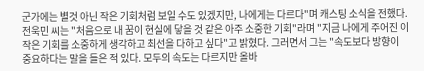군가에는 별것 아닌 작은 기회처럼 보일 수도 있겠지만, 나에게는 다르다"며 캐스팅 소식을 전했다.전욱민 씨는 "처음으로 내 꿈이 현실에 닿을 것 같은 아주 소중한 기회"라며 "지금 나에게 주어진 이 작은 기회를 소중하게 생각하고 최선을 다하고 싶다"고 밝혔다. 그러면서 그는 "속도보다 방향이 중요하다는 말을 들은 적 있다. 모두의 속도는 다르지만 올바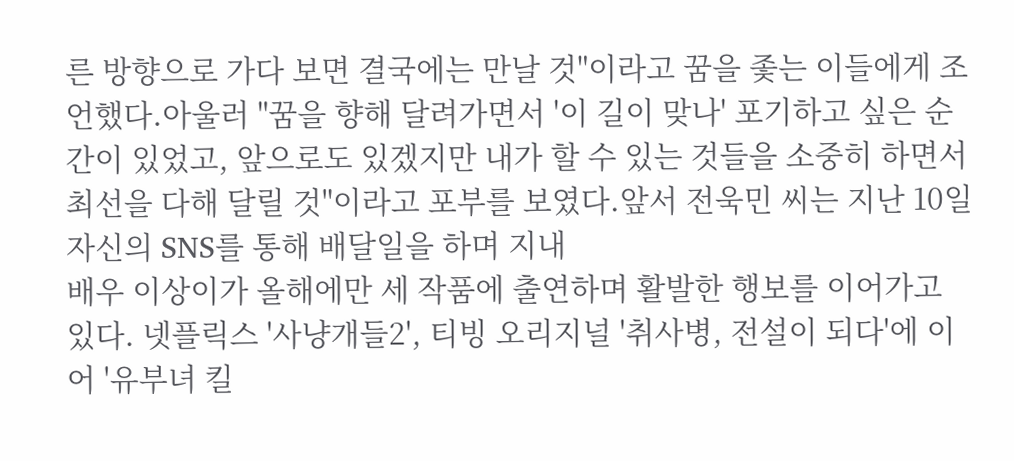른 방향으로 가다 보면 결국에는 만날 것"이라고 꿈을 좇는 이들에게 조언했다.아울러 "꿈을 향해 달려가면서 '이 길이 맞나' 포기하고 싶은 순간이 있었고, 앞으로도 있겠지만 내가 할 수 있는 것들을 소중히 하면서 최선을 다해 달릴 것"이라고 포부를 보였다.앞서 전욱민 씨는 지난 10일 자신의 SNS를 통해 배달일을 하며 지내
배우 이상이가 올해에만 세 작품에 출연하며 활발한 행보를 이어가고 있다. 넷플릭스 '사냥개들2', 티빙 오리지널 '취사병, 전설이 되다'에 이어 '유부녀 킬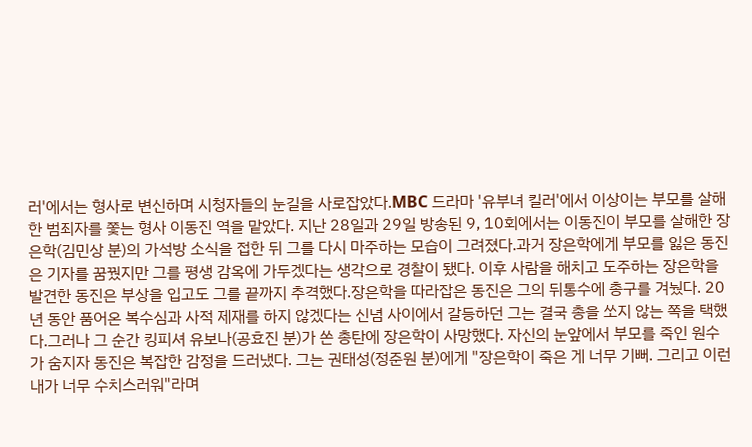러'에서는 형사로 변신하며 시청자들의 눈길을 사로잡았다.MBC 드라마 '유부녀 킬러'에서 이상이는 부모를 살해한 범죄자를 쫓는 형사 이동진 역을 맡았다. 지난 28일과 29일 방송된 9, 10회에서는 이동진이 부모를 살해한 장은학(김민상 분)의 가석방 소식을 접한 뒤 그를 다시 마주하는 모습이 그려졌다.과거 장은학에게 부모를 잃은 동진은 기자를 꿈꿨지만 그를 평생 감옥에 가두겠다는 생각으로 경찰이 됐다. 이후 사람을 해치고 도주하는 장은학을 발견한 동진은 부상을 입고도 그를 끝까지 추격했다.장은학을 따라잡은 동진은 그의 뒤통수에 총구를 겨눴다. 20년 동안 품어온 복수심과 사적 제재를 하지 않겠다는 신념 사이에서 갈등하던 그는 결국 총을 쏘지 않는 쪽을 택했다.그러나 그 순간 킹피셔 유보나(공효진 분)가 쏜 총탄에 장은학이 사망했다. 자신의 눈앞에서 부모를 죽인 원수가 숨지자 동진은 복잡한 감정을 드러냈다. 그는 권태성(정준원 분)에게 "장은학이 죽은 게 너무 기뻐. 그리고 이런 내가 너무 수치스러워"라며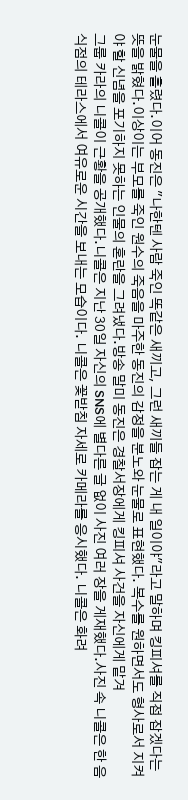눈물을 흘렸다.이어 동진은 "나한텐 사람 죽인 똑같은 새끼고, 그런 새끼들 잡는 게 내 일이야"라고 말하며 킹피셔를 직접 잡겠다는 뜻을 밝혔다.이상이는 부모를 죽인 원수의 죽음을 마주한 동진의 감정을 분노와 눈물로 표현했다. 복수를 원하면서도 형사로서 지켜야 할 신념을 포기하지 못하는 인물의 혼란을 그려냈다.방송 말미 동진은 경찰서장에게 킹피셔 사건을 자신에게 맡겨
그룹 카라의 니콜이 근황을 공개했다.니콜은 지난 30일 자신의 SNS에 별다른 글 없이 사진 여러 장을 게재했다.사진 속 니콜은 한 음식점의 테라스에서 여유로운 시간을 보내는 모습이다. 니콜은 꽃받침 자세로 카메라를 응시했다. 니콜은 화려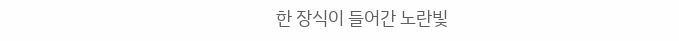한 장식이 들어간 노란빛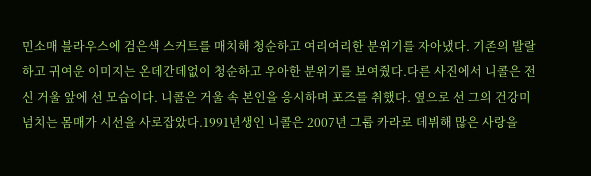민소매 블라우스에 검은색 스커트를 매치해 청순하고 여리여리한 분위기를 자아냈다. 기존의 발랄하고 귀여운 이미지는 온데간데없이 청순하고 우아한 분위기를 보여줬다.다른 사진에서 니콜은 전신 거울 앞에 선 모습이다. 니콜은 거울 속 본인을 응시하며 포즈를 취했다. 옆으로 선 그의 건강미 넘치는 몸매가 시선을 사로잡았다.1991년생인 니콜은 2007년 그룹 카라로 데뷔해 많은 사랑을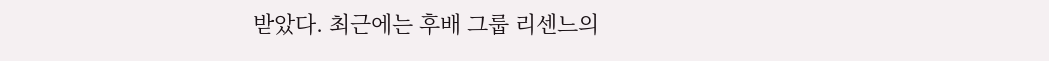받았다. 최근에는 후배 그룹 리센느의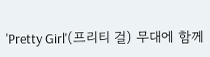'Pretty Girl'(프리티 걸) 무대에 함께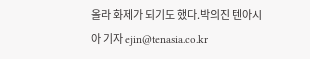올라 화제가 되기도 했다.박의진 텐아시아 기자 ejin@tenasia.co.kr